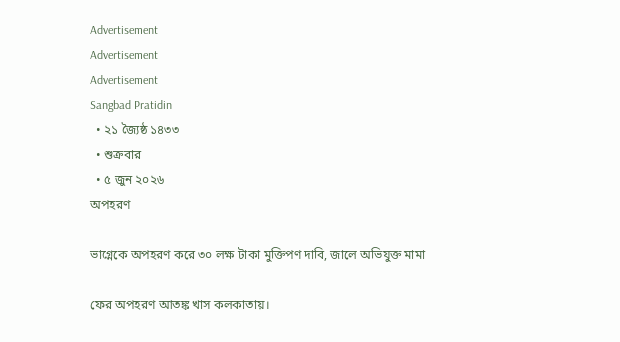Advertisement
Advertisement
Advertisement
Sangbad Pratidin
  • ২১ জ্যৈষ্ঠ ১৪৩৩
  • শুক্রবার
  • ৫ জুন ২০২৬
অপহরণ

ভাগ্নেকে অপহরণ করে ৩০ লক্ষ টাকা মুক্তিপণ দাবি, জালে অভিযুক্ত মামা

ফের অপহরণ আতঙ্ক খাস কলকাতায়।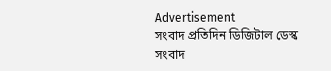Advertisement
সংবাদ প্রতিদিন ডিজিটাল ডেস্ক
সংবাদ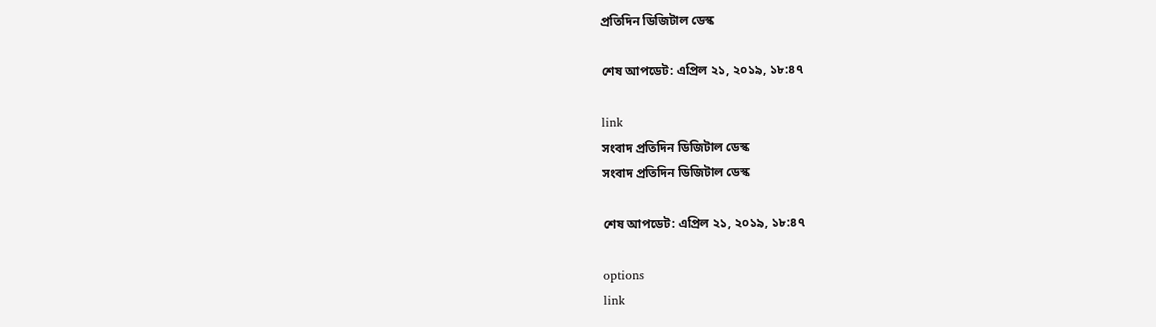প্রতিদিন ডিজিটাল ডেস্ক

শেষ আপডেট: এপ্রিল ২১, ২০১৯, ১৮:৪৭

link
সংবাদ প্রতিদিন ডিজিটাল ডেস্ক
সংবাদ প্রতিদিন ডিজিটাল ডেস্ক

শেষ আপডেট: এপ্রিল ২১, ২০১৯, ১৮:৪৭

options
link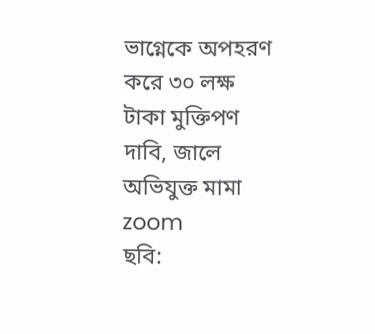ভাগ্নেকে অপহরণ করে ৩০ লক্ষ টাকা মুক্তিপণ দাবি, জালে অভিযুক্ত মামা zoom
ছবি: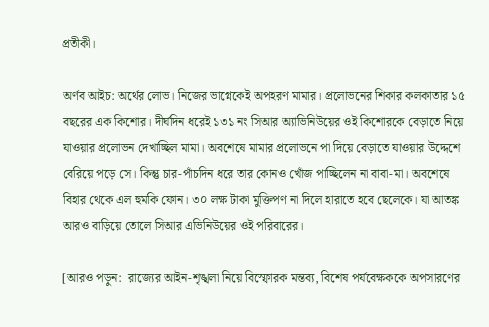প্রতীকী।

অর্ণব আইচ: অর্থের লোভ। নিজের ভাগ্নেকেই অপহরণ মামার। প্রলোভনের শিকার কলকাতার ১৫ বছরের এক কিশোর। দীর্ঘদিন ধরেই ১৩১ নং সিআর অ্যাভিনিউয়ের ওই কিশোরকে বেড়াতে নিয়ে যাওয়ার প্রলোভন দেখাচ্ছিল মামা। অবশেষে মামার প্রলোভনে পা দিয়ে বেড়াতে যাওয়ার উদ্দেশে বেরিয়ে পড়ে সে। কিন্তু চার-পাঁচদিন ধরে তার কোনও খোঁজ পাচ্ছিলেন না বাবা-মা। অবশেষে বিহার থেকে এল হুমকি ফোন। ৩০ লক্ষ টাকা মুক্তিপণ না দিলে হারাতে হবে ছেলেকে। যা আতঙ্ক আরও বাড়িয়ে তোলে সিআর এভিনিউয়ের ওই পরিবারের।

[আরও পড়ুন:  রাজ্যের আইন-শৃঙ্খলা নিয়ে বিস্ফোরক মন্তব্য, বিশেষ পর্যবেক্ষককে অপসারণের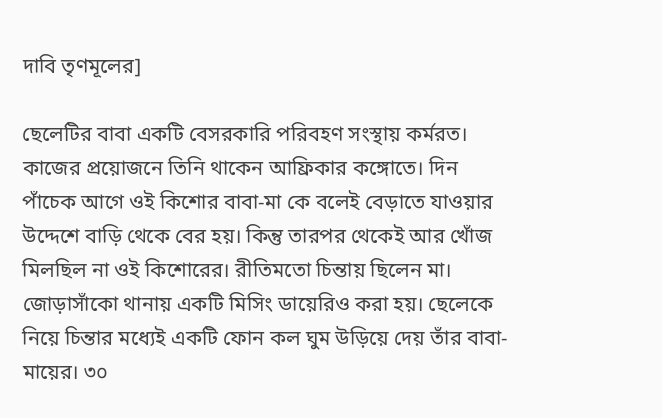দাবি তৃণমূলের]

ছেলেটির বাবা একটি বেসরকারি পরিবহণ সংস্থায় কর্মরত। কাজের প্রয়োজনে তিনি থাকেন আফ্রিকার কঙ্গোতে। দিন পাঁচেক আগে ওই কিশোর বাবা-মা কে বলেই বেড়াতে যাওয়ার উদ্দেশে বাড়ি থেকে বের হয়। কিন্তু তারপর থেকেই আর খোঁজ মিলছিল না ওই কিশোরের। রীতিমতো চিন্তায় ছিলেন মা। জোড়াসাঁকো থানায় একটি মিসিং ডায়েরিও করা হয়। ছেলেকে নিয়ে চিন্তার মধ্যেই একটি ফোন কল ঘুম উড়িয়ে দেয় তাঁর বাবা-মায়ের। ৩০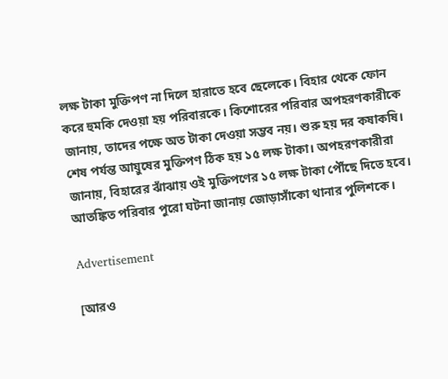লক্ষ টাকা মুক্তিপণ না দিলে হারাতে হবে ছেলেকে। বিহার থেকে ফোন করে হুমকি দেওয়া হয় পরিবারকে। কিশোরের পরিবার অপহরণকারীকে জানায়, তাদের পক্ষে অত টাকা দেওয়া সম্ভব নয়। শুরু হয় দর কষাকষি। শেষ পর্যন্ত আয়ুষের মুক্তিপণ ঠিক হয় ১৫ লক্ষ টাকা। অপহরণকারীরা জানায়, বিহারের ঝাঁঝায় ওই মুক্তিপণের ১৫ লক্ষ টাকা পৌঁছে দিতে হবে। আতঙ্কিত পরিবার পুরো ঘটনা জানায় জোড়াসাঁকো থানার পুলিশকে।

Advertisement

[আরও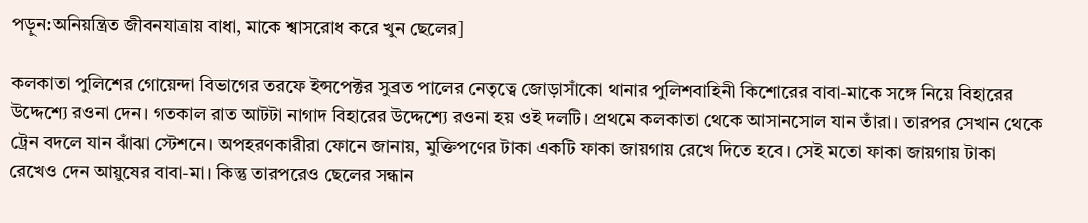পড়ুন:অনিয়ন্ত্রিত জীবনযাত্রায় বাধা, মাকে শ্বাসরোধ করে খুন ছেলের]

কলকাতা পুলিশের গোয়েন্দা বিভাগের তরফে ইন্সপেক্টর সুব্রত পালের নেতৃত্বে জোড়াসাঁকো থানার পুলিশবাহিনী কিশোরের বাবা-মাকে সঙ্গে নিয়ে বিহারের উদ্দেশ্যে রওনা দেন। গতকাল রাত আটটা নাগাদ বিহারের উদ্দেশ্যে রওনা হয় ওই দলটি। প্রথমে কলকাতা থেকে আসানসোল যান তাঁরা। তারপর সেখান থেকে ট্রেন বদলে যান ঝাঁঝা স্টেশনে। অপহরণকারীরা ফোনে জানায়, মুক্তিপণের টাকা একটি ফাকা জায়গায় রেখে দিতে হবে। সেই মতো ফাকা জায়গায় টাকা রেখেও দেন আয়ুষের বাবা-মা। কিন্তু তারপরেও ছেলের সন্ধান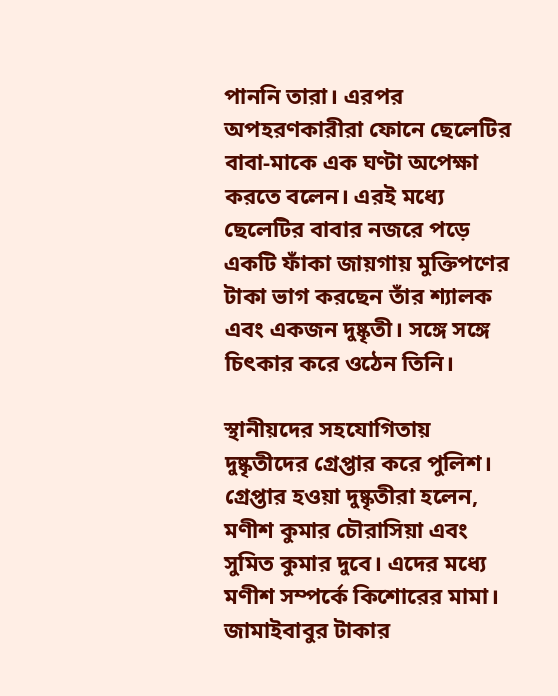পাননি তারা। এরপর অপহরণকারীরা ফোনে ছেলেটির বাবা-মাকে এক ঘণ্টা অপেক্ষা করতে বলেন। এরই মধ্যে ছেলেটির বাবার নজরে পড়ে একটি ফাঁকা জায়গায় মুক্তিপণের টাকা ভাগ করছেন তাঁর শ্যালক এবং একজন দুষ্কৃতী। সঙ্গে সঙ্গে চিৎকার করে ওঠেন তিনি।

স্থানীয়দের সহযোগিতায় দুষ্কৃতীদের গ্রেপ্তার করে পুলিশ। গ্রেপ্তার হওয়া দুষ্কৃতীরা হলেন, মণীশ কুমার চৌরাসিয়া এবং সুমিত কুমার দুবে। এদের মধ্যে মণীশ সম্পর্কে কিশোরের মামা। জামাইবাবুর টাকার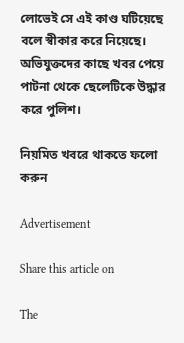লোভেই সে এই কাণ্ড ঘটিয়েছে বলে স্বীকার করে নিয়েছে। অভিযুক্তদের কাছে খবর পেয়ে পাটনা থেকে ছেলেটিকে উদ্ধার করে পুলিশ।

নিয়মিত খবরে থাকতে ফলো করুন

Advertisement

Share this article on

The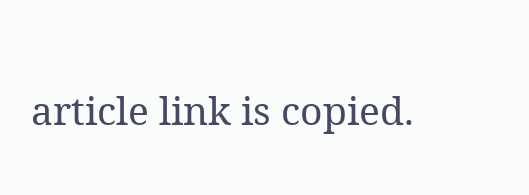article link is copied.